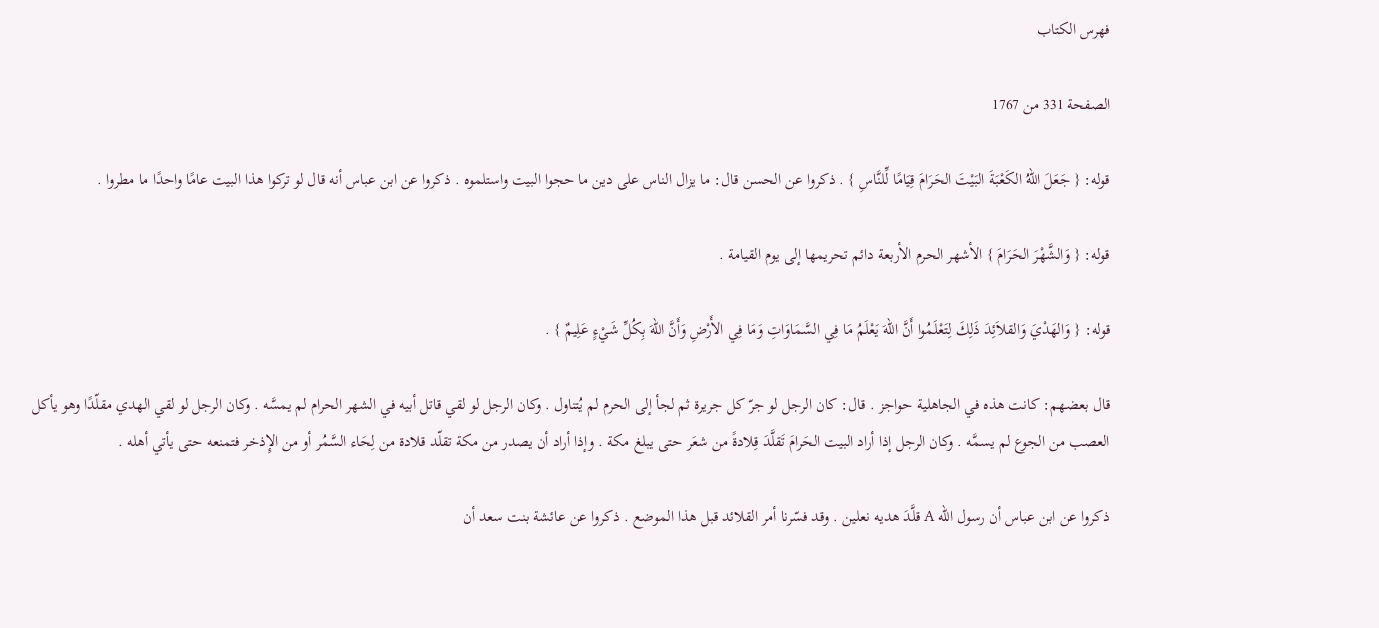فهرس الكتاب

الصفحة 331 من 1767

قوله: { جَعَلَ اللهُ الكَعْبَةَ البَيْتَ الحَرَامَ قِيَامًا لِّلنَّاسِ } . ذكروا عن الحسن قال: ما يزال الناس على دين ما حجوا البيت واستلموه . ذكروا عن ابن عباس أنه قال لو تركوا هذا البيت عامًا واحدًا ما مطروا .

قوله: { وَالشَّهْرَ الحَرَامَ } الأشهر الحرم الأربعة دائم تحريمها إلى يوم القيامة .

قوله: { وَالهَدْيَ وَالقلاَئِدَ ذَلِكَ لِتَعْلَمُوا أَنَّ اللهَ يَعْلَمُ مَا فِي السَّمَاوَاتِ وَمَا فِي الأَرْضِ وَأَنَّ اللهَ بِكُلِّ شَيْءٍ عَلِيمٌ } .

قال بعضهم: كانت هذه في الجاهلية حواجز . قال: كان الرجل لو جرّ كل جريرة ثم لجأ إلى الحرم لم يُتناول . وكان الرجل لو لقي قاتل أبيه في الشهر الحرام لم يمسَّه . وكان الرجل لو لقي الهدي مقلّدًا وهو يأكل العصب من الجوع لم يسمَّه . وكان الرجل إذا أراد البيت الحَرامَ تَقلَّدَ قِلادةً من شعَر حتى يبلغ مكة . وإذا أراد أن يصدر من مكة تقلّد قلادة من لِحَاء السَّمُر أو من الإِذخر فتمنعه حتى يأتي أهله .

ذكروا عن ابن عباس أن رسول الله A قلَّدَ هديه نعلين . وقد فسّرنا أمر القلائد قبل هذا الموضع . ذكروا عن عائشة بنت سعد أن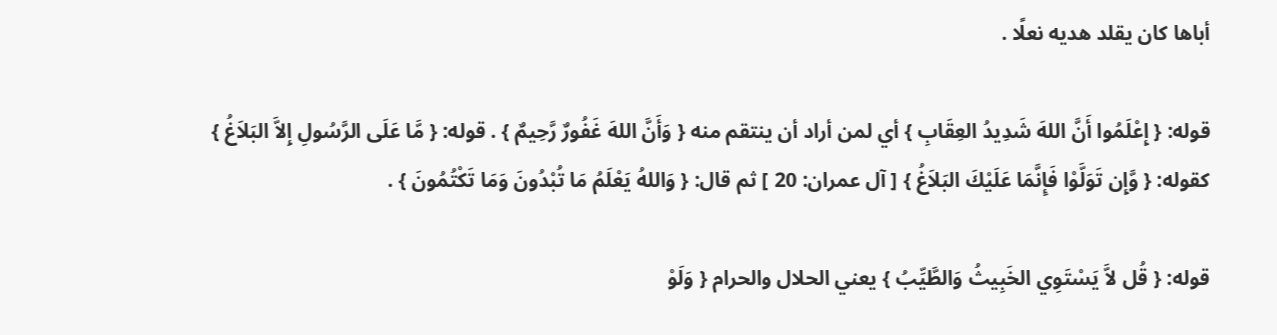أباها كان يقلد هديه نعلًا .

قوله: { إِعْلَمُوا أَنَّ اللهَ شَدِيدُ العِقَابِ } أي لمن أراد أن ينتقم منه { وَأَنَّ اللهَ غَفُورٌ رَّحِيمٌ } . قوله: { مَّا عَلَى الرَّسُولِ إِلاَّ البَلاَغُ } كقوله: { وَّإِن تَوَلَّوْا فَإِنَّمَا عَلَيْكَ البَلاَغُ } [ آل عمران: 20 ] ثم قال: { وَاللهُ يَعْلَمُ مَا تُبْدُونَ وَمَا تَكْتُمُونَ } .

قوله: { قُل لاَّ يَسْتَوِي الخَبِيثُ وَالطَّيِّبُ } يعني الحلال والحرام { وَلَوْ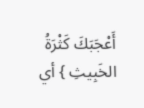أَعْجَبَكَ كَثْرَةُ الخَبِيثِ } أي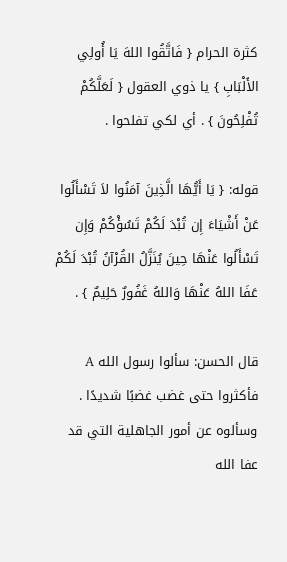كثرة الحرام { فَاتَّقُوا اللهَ يَا أُولِي الأَلْبَابِ } يا ذوي العقول { لَعَلَّكُمْ تُفْلِحُونَ } . أي لكي تفلحوا .

قوله: { يَا أَيُّهَا الَّذِينَ آمَنُوا لاَ تَسْأَلُوا عَنْ أَشْيَاءَ إِن تُبْدَ لَكُمْ تَسُؤْكُمْ وَإِن تَسْأَلُوا عَنْهَا حِينَ يُنَزَّلُ القُرْآنُ تُبْدَ لَكُمْ عَفَا اللهُ عَنْهَا وَاللهُ غَفُورٌ حَلِيمٌ } .

قال الحسن: سألوا رسول الله A فأكثروا حتى غضب غضبًا شديدًا . وسألوه عن أمور الجاهلية التي قد عفا الله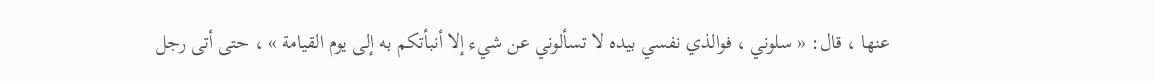عنها ، قال: « سلوني ، فوالذي نفسي بيده لا تسألوني عن شيء إلا أنبأتكم به إلى يوم القيامة » ، حتى أتى رجل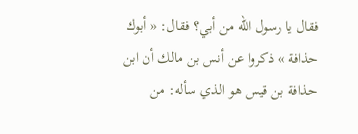فقال يا رسول الله من أبي؟ فقال: « أبوك حذافة » ذكروا عن أنس بن مالك أن ابن حذافة بن قيس هو الذي سأله: من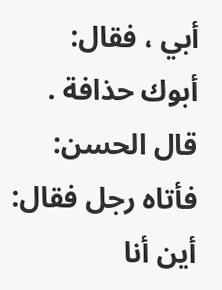أبي ، فقال: أبوك حذافة . قال الحسن: فأتاه رجل فقال: أين أنا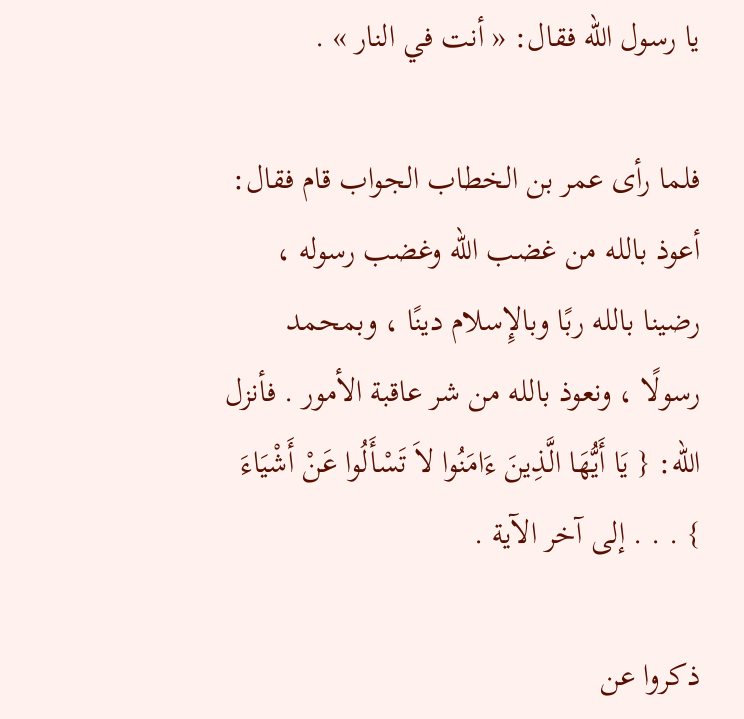يا رسول الله فقال: « أنت في النار » .

فلما رأى عمر بن الخطاب الجواب قام فقال: أعوذ بالله من غضب الله وغضب رسوله ، رضينا بالله ربًا وبالإِسلام دينًا ، وبمحمد رسولًا ، ونعوذ بالله من شر عاقبة الأمور . فأنزل الله: { يَا أَيُّهَا الَّذِينَ ءَامَنُوا لاَ تَسْأَلُوا عَنْ أَشْيَاءَ } . . . إلى آخر الآية .

ذكروا عن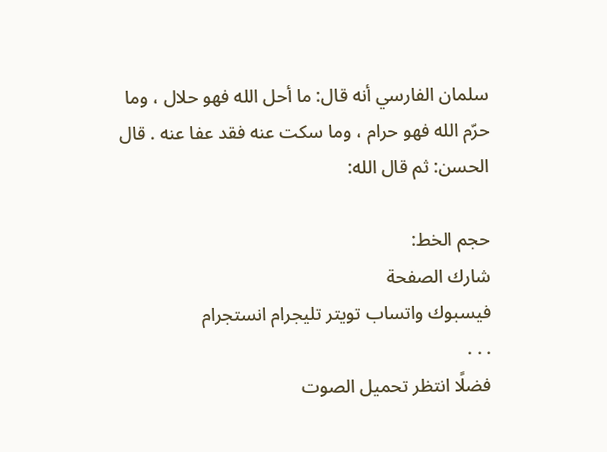سلمان الفارسي أنه قال: ما أحل الله فهو حلال ، وما حرّم الله فهو حرام ، وما سكت عنه فقد عفا عنه . قال الحسن: ثم قال الله:

حجم الخط:
شارك الصفحة
فيسبوك واتساب تويتر تليجرام انستجرام
. . .
فضلًا انتظر تحميل الصوت